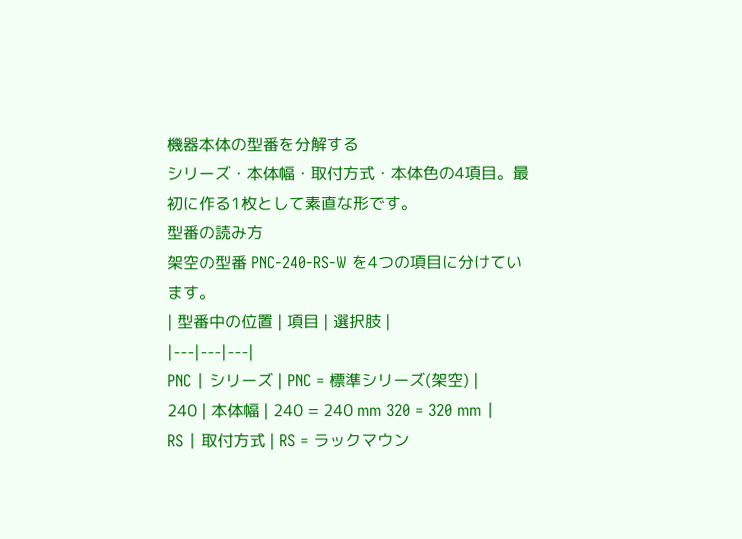機器本体の型番を分解する
シリーズ・本体幅・取付方式・本体色の4項目。最初に作る1枚として素直な形です。
型番の読み方
架空の型番 PNC-240-RS-W を4つの項目に分けています。
| 型番中の位置 | 項目 | 選択肢 |
|---|---|---|
PNC | シリーズ | PNC = 標準シリーズ(架空) |
240 | 本体幅 | 240 = 240 mm 320 = 320 mm |
RS | 取付方式 | RS = ラックマウン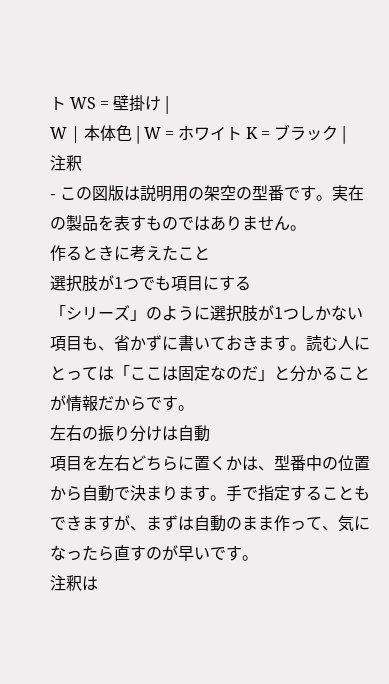ト WS = 壁掛け |
W | 本体色 | W = ホワイト K = ブラック |
注釈
- この図版は説明用の架空の型番です。実在の製品を表すものではありません。
作るときに考えたこと
選択肢が1つでも項目にする
「シリーズ」のように選択肢が1つしかない項目も、省かずに書いておきます。読む人にとっては「ここは固定なのだ」と分かることが情報だからです。
左右の振り分けは自動
項目を左右どちらに置くかは、型番中の位置から自動で決まります。手で指定することもできますが、まずは自動のまま作って、気になったら直すのが早いです。
注釈は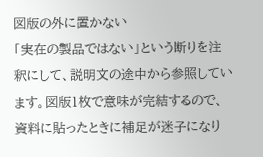図版の外に置かない
「実在の製品ではない」という断りを注釈にして、説明文の途中から参照しています。図版1枚で意味が完結するので、資料に貼ったときに補足が迷子になり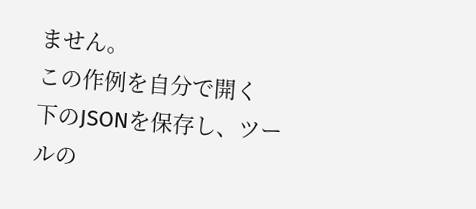ません。
この作例を自分で開く
下のJSONを保存し、ツールの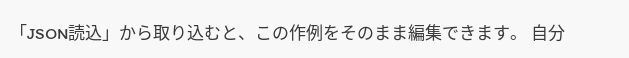「JSON読込」から取り込むと、この作例をそのまま編集できます。 自分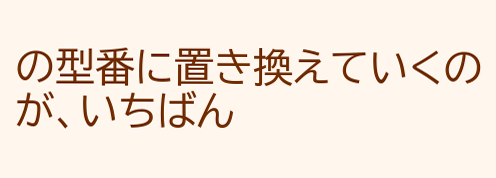の型番に置き換えていくのが、いちばん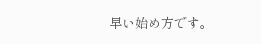早い始め方です。